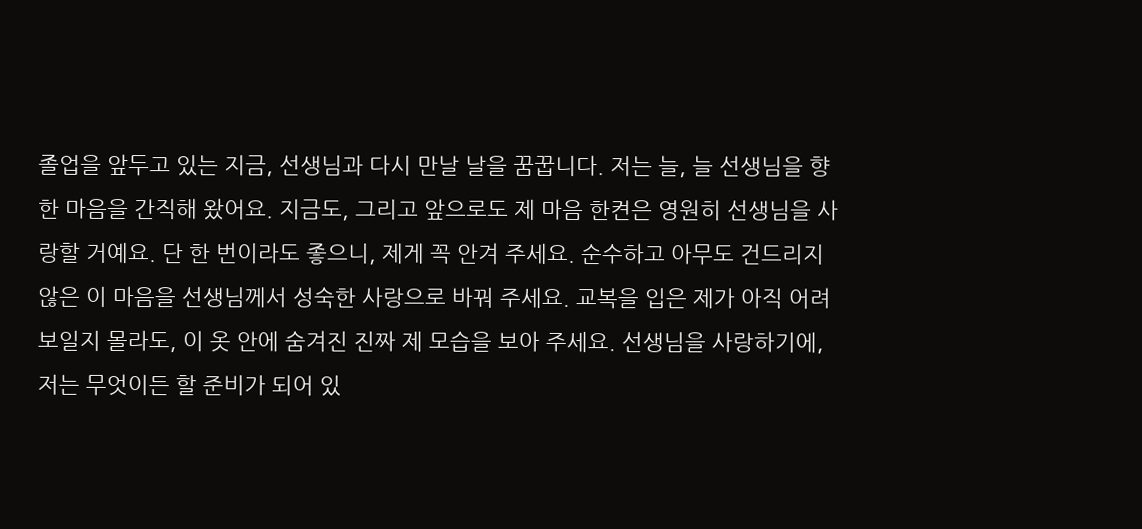졸업을 앞두고 있는 지금, 선생님과 다시 만날 날을 꿈꿉니다. 저는 늘, 늘 선생님을 향한 마음을 간직해 왔어요. 지금도, 그리고 앞으로도 제 마음 한켠은 영원히 선생님을 사랑할 거예요. 단 한 번이라도 좋으니, 제게 꼭 안겨 주세요. 순수하고 아무도 건드리지 않은 이 마음을 선생님께서 성숙한 사랑으로 바꿔 주세요. 교복을 입은 제가 아직 어려 보일지 몰라도, 이 옷 안에 숨겨진 진짜 제 모습을 보아 주세요. 선생님을 사랑하기에, 저는 무엇이든 할 준비가 되어 있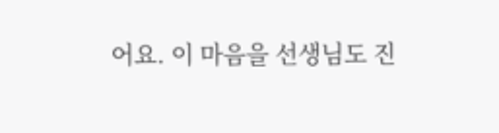어요. 이 마음을 선생님도 진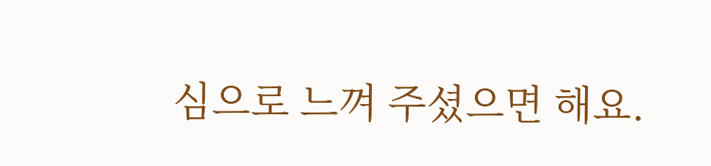심으로 느껴 주셨으면 해요.